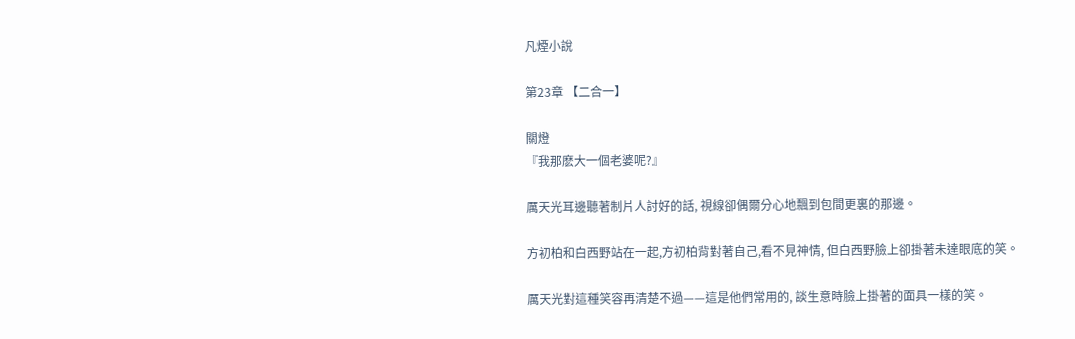凡煙小說

第23章 【二合一】

關燈
『我那麽大一個老婆呢?』

厲天光耳邊聽著制片人討好的話, 視線卻偶爾分心地飄到包間更裏的那邊。

方初柏和白西野站在一起,方初柏背對著自己,看不見神情, 但白西野臉上卻掛著未達眼底的笑。

厲天光對這種笑容再清楚不過——這是他們常用的, 談生意時臉上掛著的面具一樣的笑。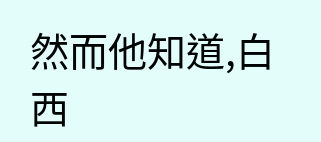然而他知道,白西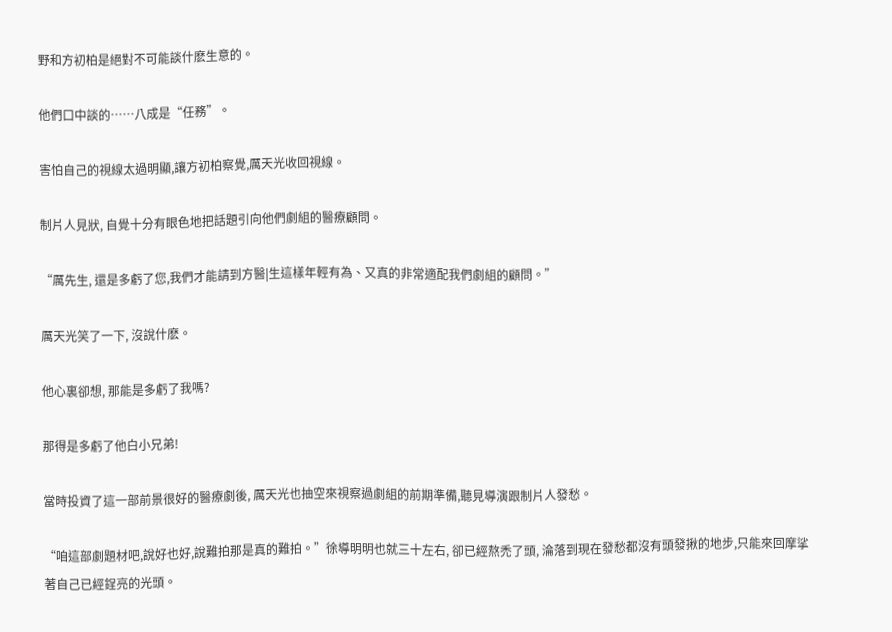野和方初柏是絕對不可能談什麽生意的。

他們口中談的……八成是“任務”。

害怕自己的視線太過明顯,讓方初柏察覺,厲天光收回視線。

制片人見狀, 自覺十分有眼色地把話題引向他們劇組的醫療顧問。

“厲先生, 還是多虧了您,我們才能請到方醫|生這樣年輕有為、又真的非常適配我們劇組的顧問。”

厲天光笑了一下, 沒說什麽。

他心裏卻想, 那能是多虧了我嗎?

那得是多虧了他白小兄弟!

當時投資了這一部前景很好的醫療劇後, 厲天光也抽空來視察過劇組的前期準備,聽見導演跟制片人發愁。

“咱這部劇題材吧,說好也好,說難拍那是真的難拍。”徐導明明也就三十左右, 卻已經熬禿了頭, 淪落到現在發愁都沒有頭發揪的地步,只能來回摩挲著自己已經鋥亮的光頭。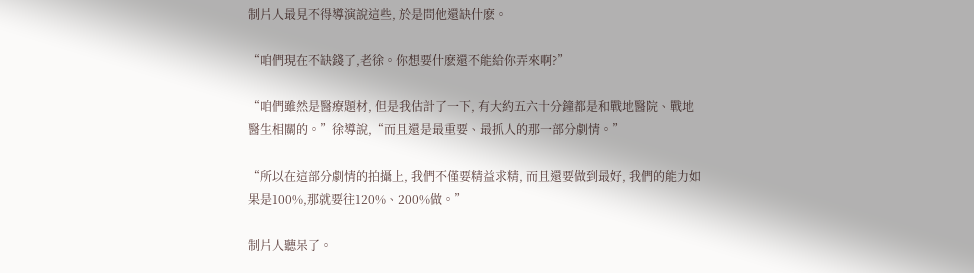制片人最見不得導演說這些, 於是問他還缺什麽。

“咱們現在不缺錢了,老徐。你想要什麽還不能給你弄來啊?”

“咱們雖然是醫療題材, 但是我估計了一下, 有大約五六十分鐘都是和戰地醫院、戰地醫生相關的。”徐導說,“而且還是最重要、最抓人的那一部分劇情。”

“所以在這部分劇情的拍攝上, 我們不僅要精益求精, 而且還要做到最好, 我們的能力如果是100%,那就要往120%、200%做。”

制片人聽呆了。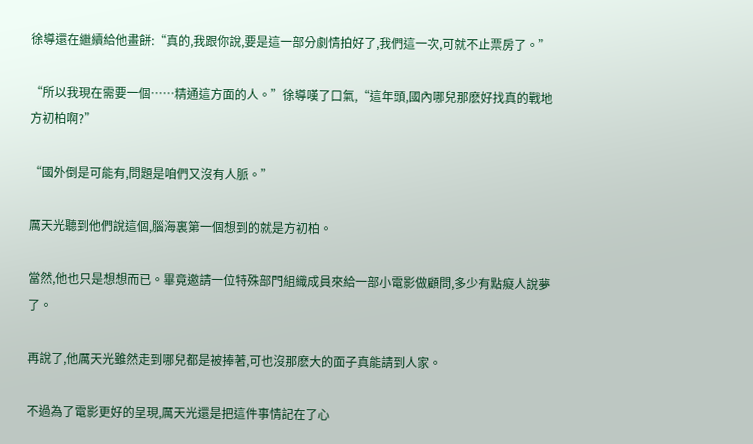徐導還在繼續給他畫餅:“真的,我跟你說,要是這一部分劇情拍好了,我們這一次,可就不止票房了。”

“所以我現在需要一個……精通這方面的人。”徐導嘆了口氣,“這年頭,國內哪兒那麽好找真的戰地方初柏啊?”

“國外倒是可能有,問題是咱們又沒有人脈。”

厲天光聽到他們說這個,腦海裏第一個想到的就是方初柏。

當然,他也只是想想而已。畢竟邀請一位特殊部門組織成員來給一部小電影做顧問,多少有點癡人說夢了。

再說了,他厲天光雖然走到哪兒都是被捧著,可也沒那麽大的面子真能請到人家。

不過為了電影更好的呈現,厲天光還是把這件事情記在了心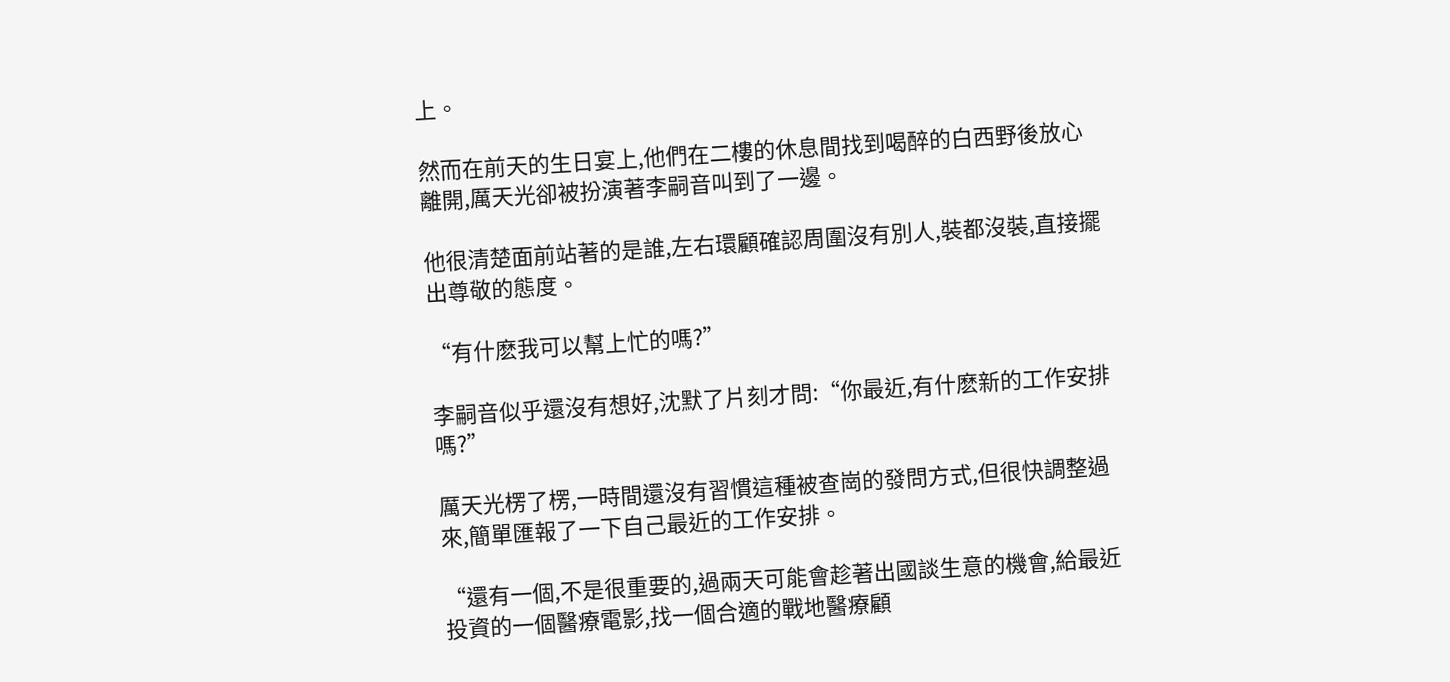上。

然而在前天的生日宴上,他們在二樓的休息間找到喝醉的白西野後放心離開,厲天光卻被扮演著李嗣音叫到了一邊。

他很清楚面前站著的是誰,左右環顧確認周圍沒有別人,裝都沒裝,直接擺出尊敬的態度。

“有什麽我可以幫上忙的嗎?”

李嗣音似乎還沒有想好,沈默了片刻才問:“你最近,有什麽新的工作安排嗎?”

厲天光楞了楞,一時間還沒有習慣這種被查崗的發問方式,但很快調整過來,簡單匯報了一下自己最近的工作安排。

“還有一個,不是很重要的,過兩天可能會趁著出國談生意的機會,給最近投資的一個醫療電影,找一個合適的戰地醫療顧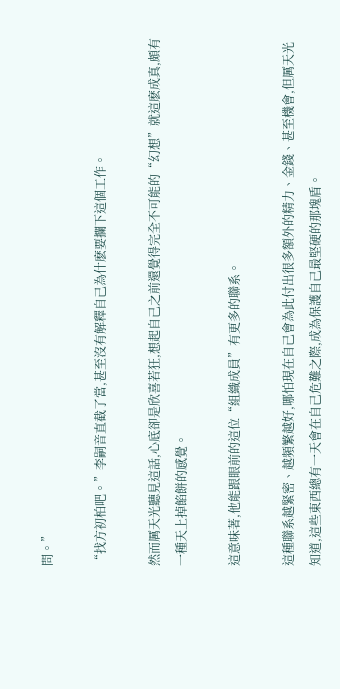問。”

“找方初柏吧。”李嗣音直截了當,甚至沒有解釋自己為什麽要攔下這個工作。

然而厲天光聽見這話,心底卻是欣喜若狂,想起自己之前還覺得完全不可能的“幻想”就這麽成真,頗有一種天上掉餡餅的感覺。

這意味著,他能跟眼前的這位“組織成員”有更多的聯系。

這種聯系越緊密、越頻繁越好,哪怕現在自己會為此付出很多額外的精力、金錢、甚至機會,但厲天光知道,這些東西總有一天會在自己危難之際,成為保護自己最堅硬的那塊盾。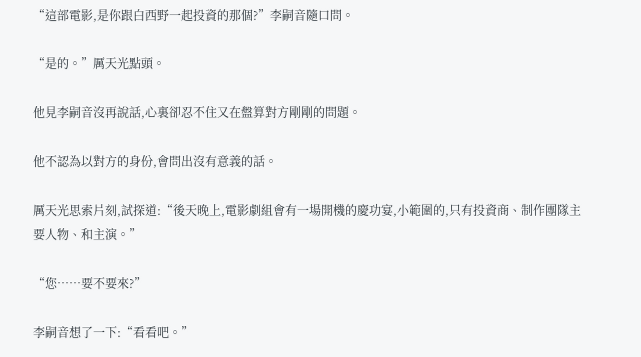“這部電影,是你跟白西野一起投資的那個?”李嗣音隨口問。

“是的。”厲天光點頭。

他見李嗣音沒再說話,心裏卻忍不住又在盤算對方剛剛的問題。

他不認為以對方的身份,會問出沒有意義的話。

厲天光思索片刻,試探道:“後天晚上,電影劇組會有一場開機的慶功宴,小範圍的,只有投資商、制作團隊主要人物、和主演。”

“您……要不要來?”

李嗣音想了一下:“看看吧。”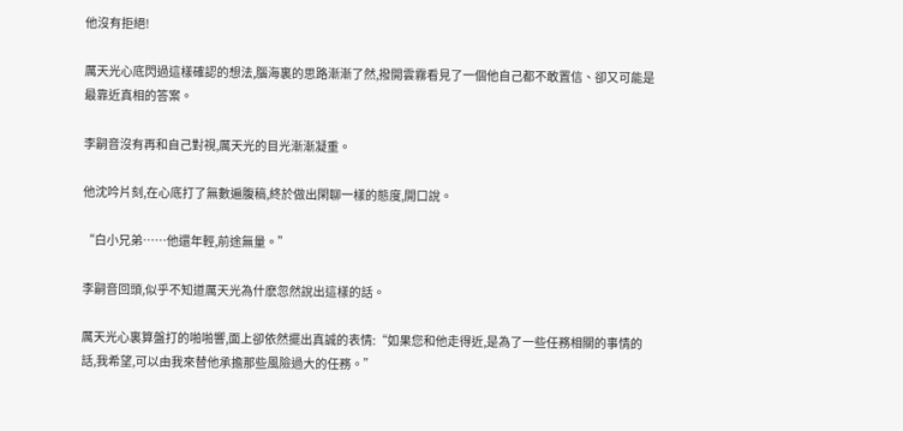他沒有拒絕!

厲天光心底閃過這樣確認的想法,腦海裏的思路漸漸了然,撥開雲霧看見了一個他自己都不敢置信、卻又可能是最靠近真相的答案。

李嗣音沒有再和自己對視,厲天光的目光漸漸凝重。

他沈吟片刻,在心底打了無數遍腹稿,終於做出閑聊一樣的態度,開口說。

“白小兄弟……他還年輕,前途無量。”

李嗣音回頭,似乎不知道厲天光為什麽忽然說出這樣的話。

厲天光心裏算盤打的啪啪響,面上卻依然擺出真誠的表情:“如果您和他走得近,是為了一些任務相關的事情的話,我希望,可以由我來替他承擔那些風險過大的任務。”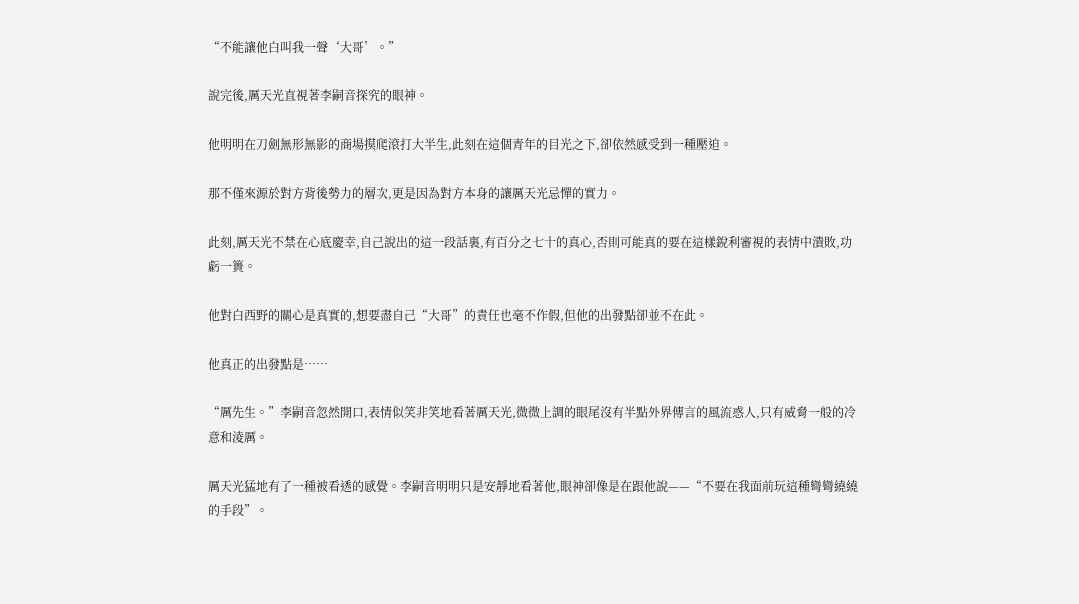“不能讓他白叫我一聲‘大哥’。”

說完後,厲天光直視著李嗣音探究的眼神。

他明明在刀劍無形無影的商場摸爬滾打大半生,此刻在這個青年的目光之下,卻依然感受到一種壓迫。

那不僅來源於對方背後勢力的層次,更是因為對方本身的讓厲天光忌憚的實力。

此刻,厲天光不禁在心底慶幸,自己說出的這一段話裏,有百分之七十的真心,否則可能真的要在這樣銳利審視的表情中潰敗,功虧一簣。

他對白西野的關心是真實的,想要盡自己“大哥”的責任也毫不作假,但他的出發點卻並不在此。

他真正的出發點是……

“厲先生。”李嗣音忽然開口,表情似笑非笑地看著厲天光,微微上調的眼尾沒有半點外界傳言的風流惑人,只有威脅一般的冷意和淩厲。

厲天光猛地有了一種被看透的感覺。李嗣音明明只是安靜地看著他,眼神卻像是在跟他說——“不要在我面前玩這種彎彎繞繞的手段”。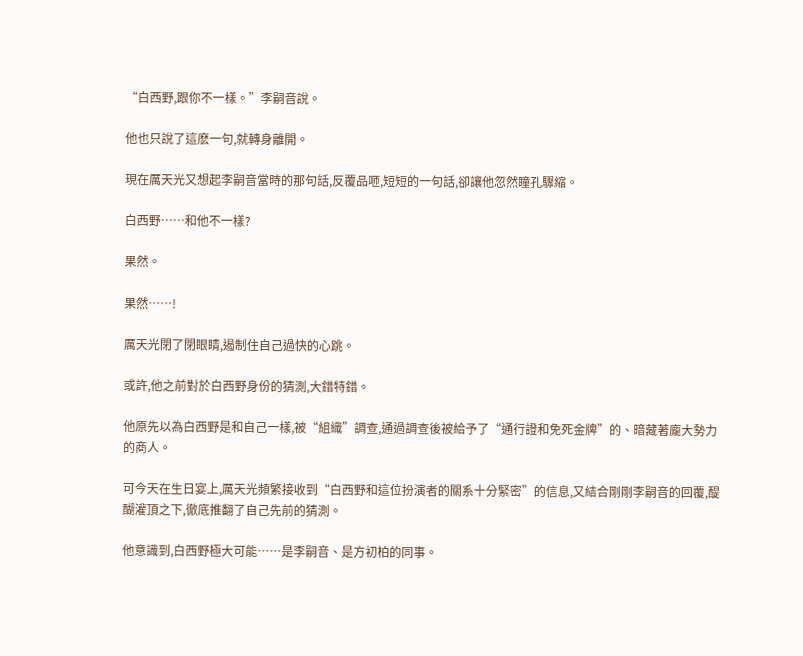“白西野,跟你不一樣。”李嗣音說。

他也只說了這麽一句,就轉身離開。

現在厲天光又想起李嗣音當時的那句話,反覆品咂,短短的一句話,卻讓他忽然瞳孔驟縮。

白西野……和他不一樣?

果然。

果然……!

厲天光閉了閉眼睛,遏制住自己過快的心跳。

或許,他之前對於白西野身份的猜測,大錯特錯。

他原先以為白西野是和自己一樣,被“組織”調查,通過調查後被給予了“通行證和免死金牌”的、暗藏著龐大勢力的商人。

可今天在生日宴上,厲天光頻繁接收到“白西野和這位扮演者的關系十分緊密”的信息,又結合剛剛李嗣音的回覆,醍醐灌頂之下,徹底推翻了自己先前的猜測。

他意識到,白西野極大可能……是李嗣音、是方初柏的同事。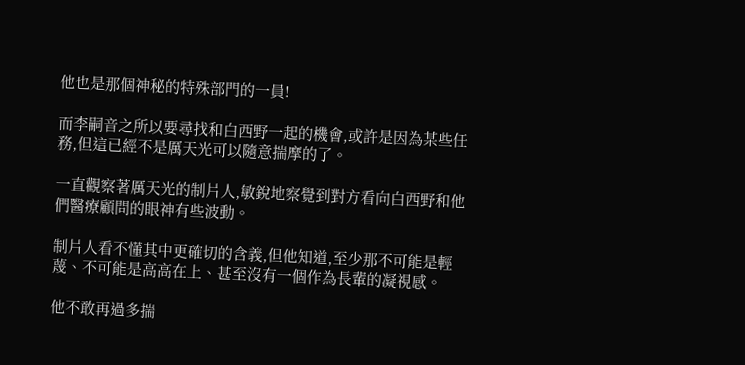他也是那個神秘的特殊部門的一員!

而李嗣音之所以要尋找和白西野一起的機會,或許是因為某些任務,但這已經不是厲天光可以隨意揣摩的了。

一直觀察著厲天光的制片人,敏銳地察覺到對方看向白西野和他們醫療顧問的眼神有些波動。

制片人看不懂其中更確切的含義,但他知道,至少那不可能是輕蔑、不可能是高高在上、甚至沒有一個作為長輩的凝視感。

他不敢再過多揣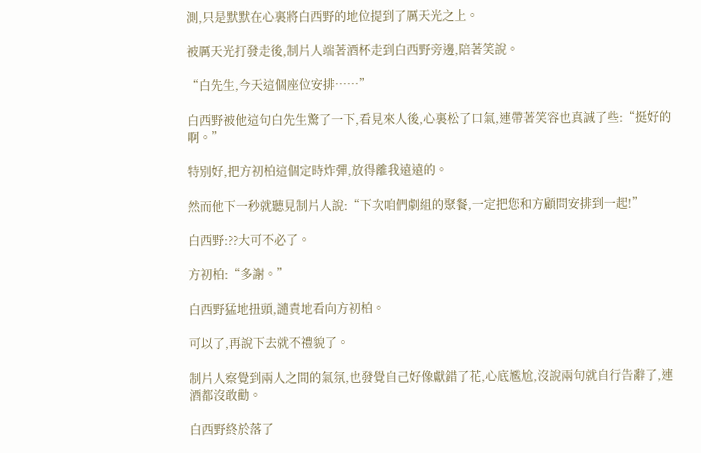測,只是默默在心裏將白西野的地位提到了厲天光之上。

被厲天光打發走後,制片人端著酒杯走到白西野旁邊,陪著笑說。

“白先生,今天這個座位安排……”

白西野被他這句白先生驚了一下,看見來人後,心裏松了口氣,連帶著笑容也真誠了些:“挺好的啊。”

特別好,把方初柏這個定時炸彈,放得離我遠遠的。

然而他下一秒就聽見制片人說:“下次咱們劇組的聚餐,一定把您和方顧問安排到一起!”

白西野:??大可不必了。

方初柏:“多謝。”

白西野猛地扭頭,譴責地看向方初柏。

可以了,再說下去就不禮貌了。

制片人察覺到兩人之間的氣氛,也發覺自己好像獻錯了花,心底尷尬,沒說兩句就自行告辭了,連酒都沒敢勸。

白西野終於落了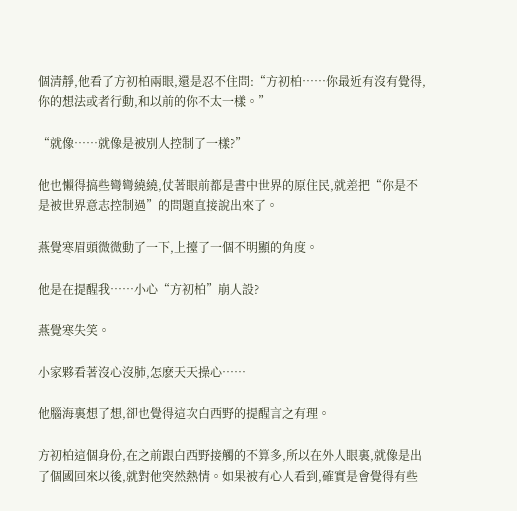個清靜,他看了方初柏兩眼,還是忍不住問:“方初柏……你最近有沒有覺得,你的想法或者行動,和以前的你不太一樣。”

“就像……就像是被別人控制了一樣?”

他也懶得搞些彎彎繞繞,仗著眼前都是書中世界的原住民,就差把“你是不是被世界意志控制過”的問題直接說出來了。

燕覺寒眉頭微微動了一下,上擡了一個不明顯的角度。

他是在提醒我……小心“方初柏”崩人設?

燕覺寒失笑。

小家夥看著沒心沒肺,怎麽天天操心……

他腦海裏想了想,卻也覺得這次白西野的提醒言之有理。

方初柏這個身份,在之前跟白西野接觸的不算多,所以在外人眼裏,就像是出了個國回來以後,就對他突然熱情。如果被有心人看到,確實是會覺得有些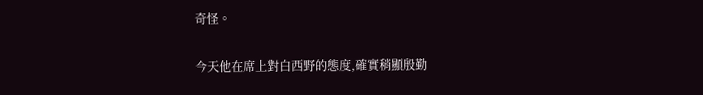奇怪。

今天他在席上對白西野的態度,確實稍顯殷勤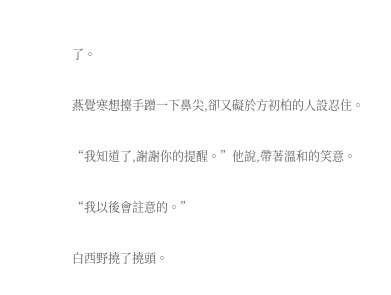了。

燕覺寒想擡手蹭一下鼻尖,卻又礙於方初柏的人設忍住。

“我知道了,謝謝你的提醒。”他說,帶著溫和的笑意。

“我以後會註意的。”

白西野撓了撓頭。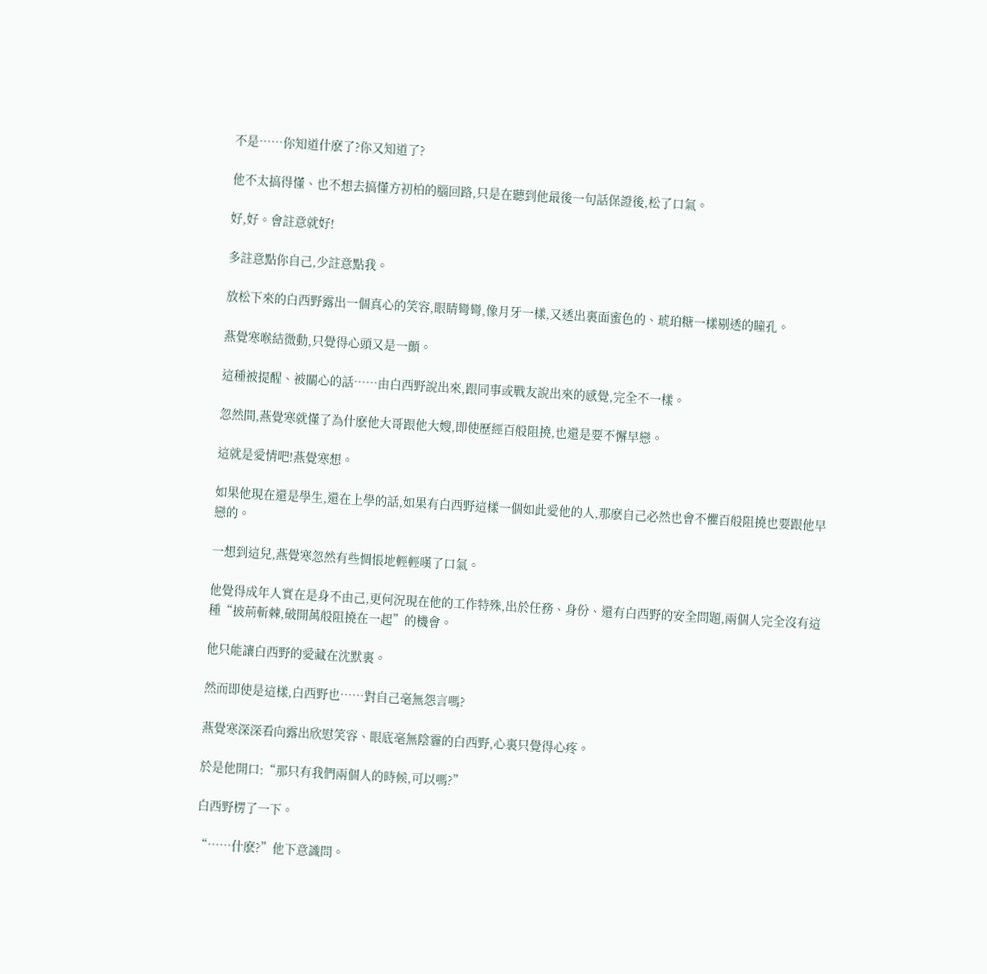不是……你知道什麽了?你又知道了?

他不太搞得懂、也不想去搞懂方初柏的腦回路,只是在聽到他最後一句話保證後,松了口氣。

好,好。會註意就好!

多註意點你自己,少註意點我。

放松下來的白西野露出一個真心的笑容,眼睛彎彎,像月牙一樣,又透出裏面蜜色的、琥珀糖一樣剔透的瞳孔。

燕覺寒喉結微動,只覺得心頭又是一顫。

這種被提醒、被關心的話……由白西野說出來,跟同事或戰友說出來的感覺,完全不一樣。

忽然間,燕覺寒就懂了為什麽他大哥跟他大嫂,即使歷經百般阻撓,也還是要不懈早戀。

這就是愛情吧!燕覺寒想。

如果他現在還是學生,還在上學的話,如果有白西野這樣一個如此愛他的人,那麽自己必然也會不懼百般阻撓也要跟他早戀的。

一想到這兒,燕覺寒忽然有些惆悵地輕輕嘆了口氣。

他覺得成年人實在是身不由己,更何況現在他的工作特殊,出於任務、身份、還有白西野的安全問題,兩個人完全沒有這種“披荊斬棘,破開萬般阻撓在一起”的機會。

他只能讓白西野的愛藏在沈默裏。

然而即使是這樣,白西野也……對自己毫無怨言嗎?

燕覺寒深深看向露出欣慰笑容、眼底毫無陰霾的白西野,心裏只覺得心疼。

於是他開口:“那只有我們兩個人的時候,可以嗎?”

白西野楞了一下。

“……什麽?”他下意識問。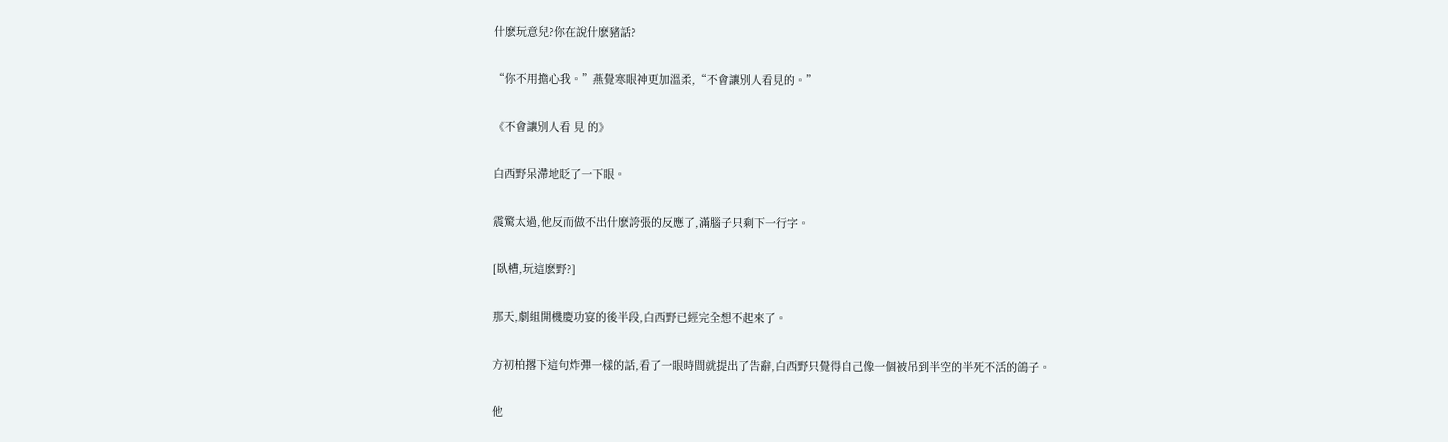什麽玩意兒?你在說什麽豬話?

“你不用擔心我。”燕覺寒眼神更加溫柔,“不會讓別人看見的。”

《不會讓別人看 見 的》

白西野呆滯地眨了一下眼。

震驚太過,他反而做不出什麽誇張的反應了,滿腦子只剩下一行字。

[臥槽,玩這麽野?]

那天,劇組開機慶功宴的後半段,白西野已經完全想不起來了。

方初柏撂下這句炸彈一樣的話,看了一眼時間就提出了告辭,白西野只覺得自己像一個被吊到半空的半死不活的鴿子。

他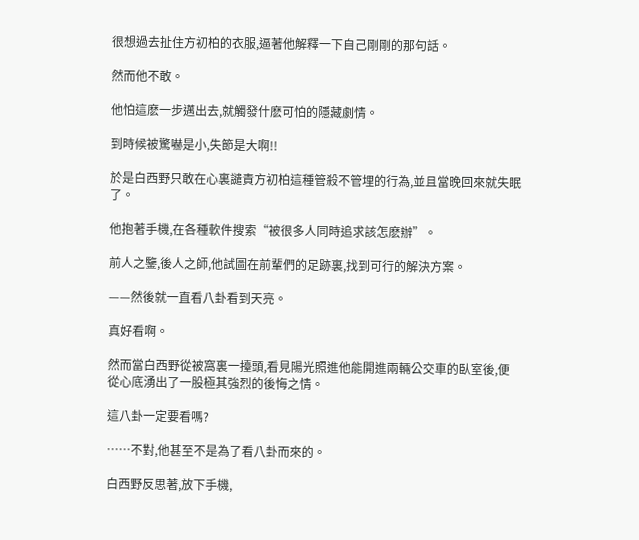很想過去扯住方初柏的衣服,逼著他解釋一下自己剛剛的那句話。

然而他不敢。

他怕這麽一步邁出去,就觸發什麽可怕的隱藏劇情。

到時候被驚嚇是小,失節是大啊!!

於是白西野只敢在心裏譴責方初柏這種管殺不管埋的行為,並且當晚回來就失眠了。

他抱著手機,在各種軟件搜索“被很多人同時追求該怎麽辦”。

前人之鑒,後人之師,他試圖在前輩們的足跡裏,找到可行的解決方案。

——然後就一直看八卦看到天亮。

真好看啊。

然而當白西野從被窩裏一擡頭,看見陽光照進他能開進兩輛公交車的臥室後,便從心底湧出了一股極其強烈的後悔之情。

這八卦一定要看嗎?

……不對,他甚至不是為了看八卦而來的。

白西野反思著,放下手機,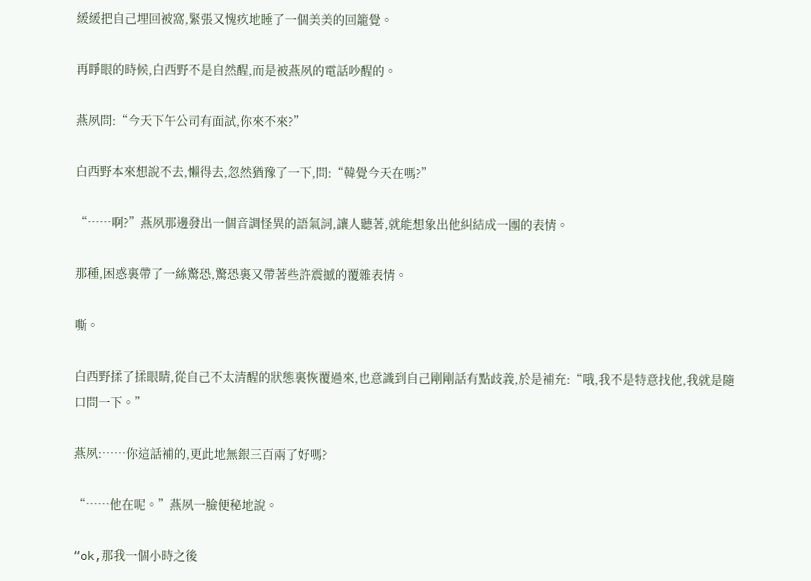緩緩把自己埋回被窩,緊張又愧疚地睡了一個美美的回籠覺。

再睜眼的時候,白西野不是自然醒,而是被燕夙的電話吵醒的。

燕夙問:“今天下午公司有面試,你來不來?”

白西野本來想說不去,懶得去,忽然猶豫了一下,問:“韓覺今天在嗎?”

“……啊?”燕夙那邊發出一個音調怪異的語氣詞,讓人聽著,就能想象出他糾結成一團的表情。

那種,困惑裏帶了一絲驚恐,驚恐裏又帶著些許震撼的覆雜表情。

嘶。

白西野揉了揉眼睛,從自己不太清醒的狀態裏恢覆過來,也意識到自己剛剛話有點歧義,於是補充:“哦,我不是特意找他,我就是隨口問一下。”

燕夙:……你這話補的,更此地無銀三百兩了好嗎?

“……他在呢。”燕夙一臉便秘地說。

“ok,那我一個小時之後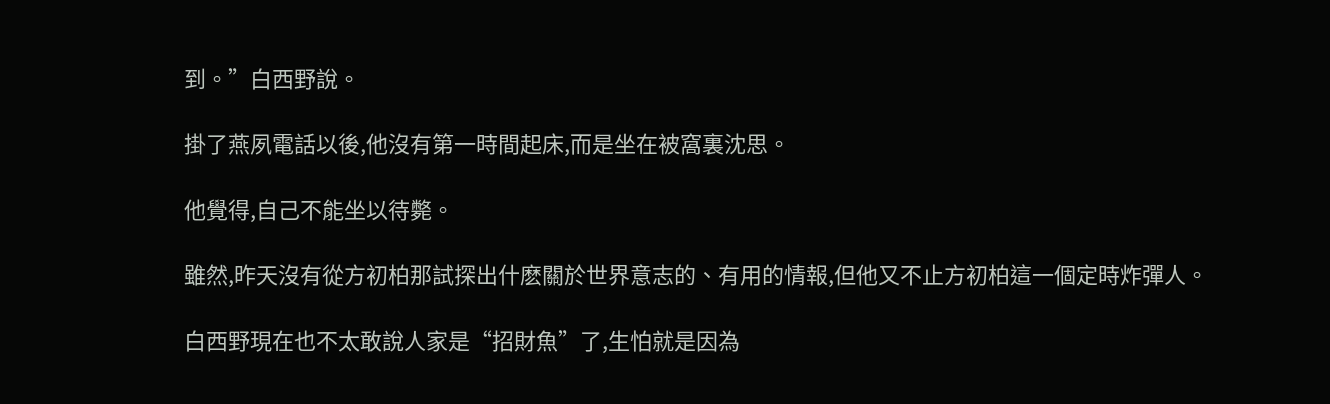到。”白西野說。

掛了燕夙電話以後,他沒有第一時間起床,而是坐在被窩裏沈思。

他覺得,自己不能坐以待斃。

雖然,昨天沒有從方初柏那試探出什麽關於世界意志的、有用的情報,但他又不止方初柏這一個定時炸彈人。

白西野現在也不太敢說人家是“招財魚”了,生怕就是因為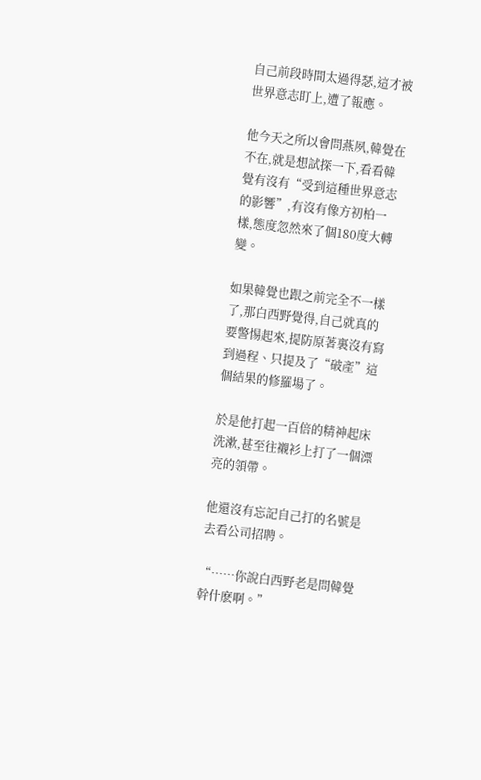自己前段時間太過得瑟,這才被世界意志盯上,遭了報應。

他今天之所以會問燕夙,韓覺在不在,就是想試探一下,看看韓覺有沒有“受到這種世界意志的影響”,有沒有像方初柏一樣,態度忽然來了個180度大轉變。

如果韓覺也跟之前完全不一樣了,那白西野覺得,自己就真的要警惕起來,提防原著裏沒有寫到過程、只提及了“破產”這個結果的修羅場了。

於是他打起一百倍的精神起床洗漱,甚至往襯衫上打了一個漂亮的領帶。

他還沒有忘記自己打的名號是去看公司招聘。

“……你說白西野老是問韓覺幹什麽啊。”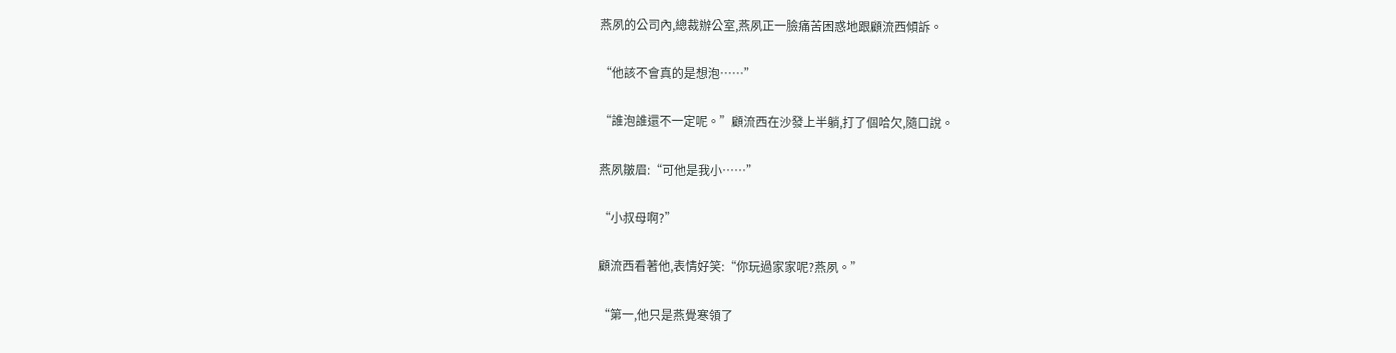燕夙的公司內,總裁辦公室,燕夙正一臉痛苦困惑地跟顧流西傾訴。

“他該不會真的是想泡……”

“誰泡誰還不一定呢。”顧流西在沙發上半躺,打了個哈欠,隨口說。

燕夙皺眉:“可他是我小……”

“小叔母啊?”

顧流西看著他,表情好笑:“你玩過家家呢?燕夙。”

“第一,他只是燕覺寒領了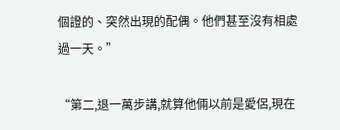個證的、突然出現的配偶。他們甚至沒有相處過一天。”

“第二,退一萬步講,就算他倆以前是愛侶,現在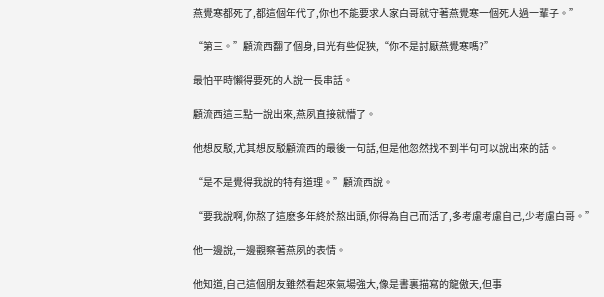燕覺寒都死了,都這個年代了,你也不能要求人家白哥就守著燕覺寒一個死人過一輩子。”

“第三。”顧流西翻了個身,目光有些促狹,“你不是討厭燕覺寒嗎?”

最怕平時懶得要死的人說一長串話。

顧流西這三點一說出來,燕夙直接就懵了。

他想反駁,尤其想反駁顧流西的最後一句話,但是他忽然找不到半句可以說出來的話。

“是不是覺得我說的特有道理。”顧流西說。

“要我說啊,你熬了這麽多年終於熬出頭,你得為自己而活了,多考慮考慮自己,少考慮白哥。”

他一邊說,一邊觀察著燕夙的表情。

他知道,自己這個朋友雖然看起來氣場強大,像是書裏描寫的龍傲天,但事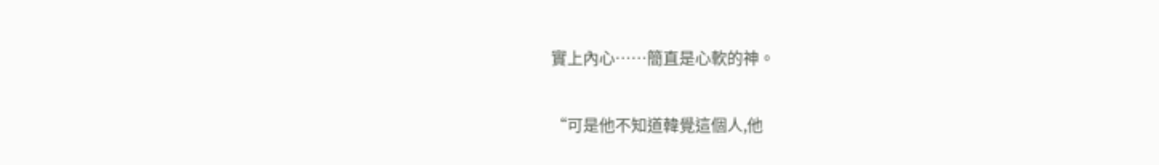實上內心……簡直是心軟的神。

“可是他不知道韓覺這個人,他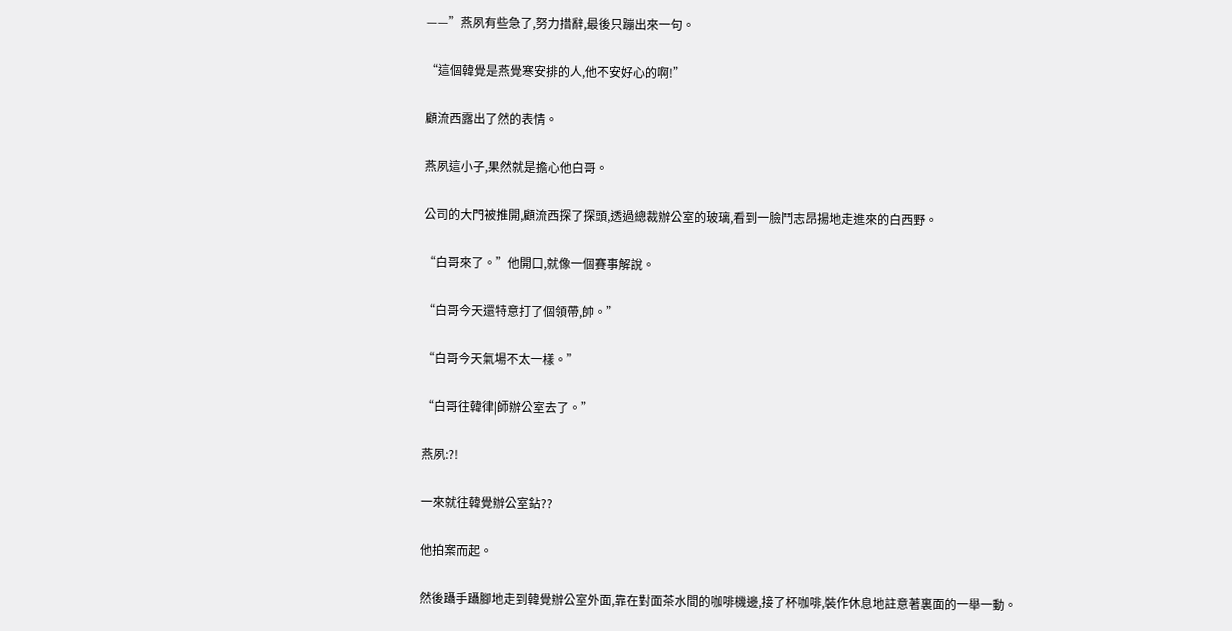——”燕夙有些急了,努力措辭,最後只蹦出來一句。

“這個韓覺是燕覺寒安排的人,他不安好心的啊!”

顧流西露出了然的表情。

燕夙這小子,果然就是擔心他白哥。

公司的大門被推開,顧流西探了探頭,透過總裁辦公室的玻璃,看到一臉鬥志昂揚地走進來的白西野。

“白哥來了。”他開口,就像一個賽事解說。

“白哥今天還特意打了個領帶,帥。”

“白哥今天氣場不太一樣。”

“白哥往韓律|師辦公室去了。”

燕夙:?!

一來就往韓覺辦公室鉆??

他拍案而起。

然後躡手躡腳地走到韓覺辦公室外面,靠在對面茶水間的咖啡機邊,接了杯咖啡,裝作休息地註意著裏面的一舉一動。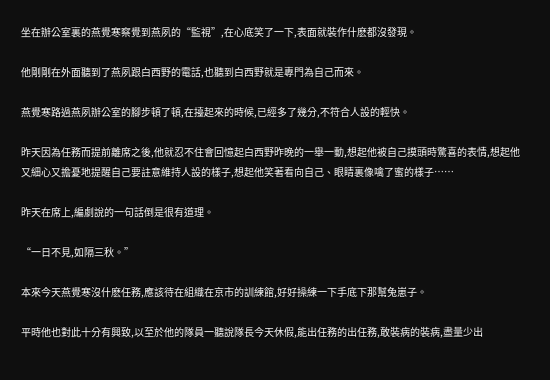坐在辦公室裏的燕覺寒察覺到燕夙的“監視”,在心底笑了一下,表面就裝作什麽都沒發現。

他剛剛在外面聽到了燕夙跟白西野的電話,也聽到白西野就是專門為自己而來。

燕覺寒路過燕夙辦公室的腳步頓了頓,在擡起來的時候,已經多了幾分,不符合人設的輕快。

昨天因為任務而提前離席之後,他就忍不住會回憶起白西野昨晚的一舉一動,想起他被自己摸頭時驚喜的表情,想起他又細心又擔憂地提醒自己要註意維持人設的樣子,想起他笑著看向自己、眼睛裏像噙了蜜的樣子……

昨天在席上,編劇說的一句話倒是很有道理。

“一日不見,如隔三秋。”

本來今天燕覺寒沒什麽任務,應該待在組織在京市的訓練館,好好操練一下手底下那幫兔崽子。

平時他也對此十分有興致,以至於他的隊員一聽說隊長今天休假,能出任務的出任務,敢裝病的裝病,盡量少出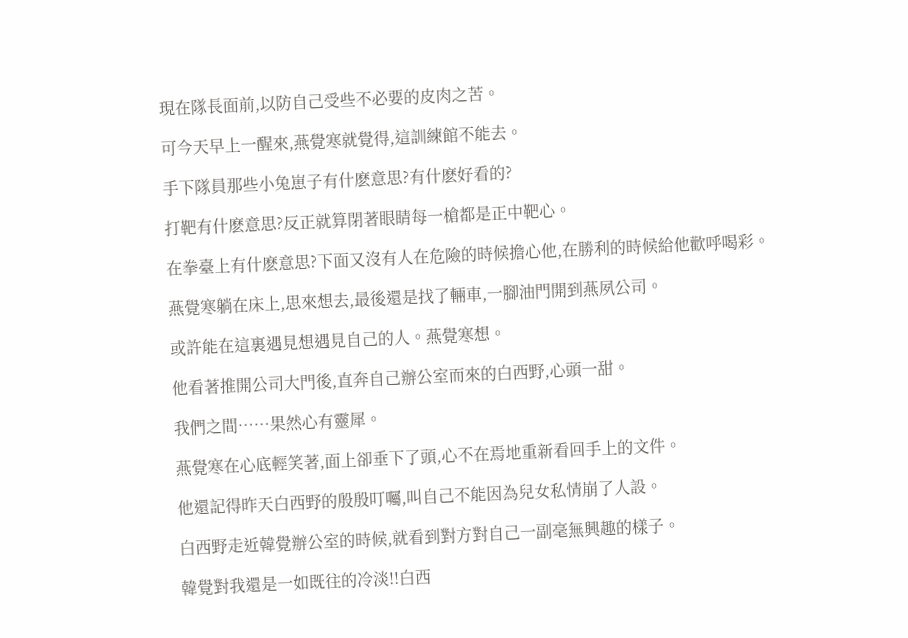現在隊長面前,以防自己受些不必要的皮肉之苦。

可今天早上一醒來,燕覺寒就覺得,這訓練館不能去。

手下隊員那些小兔崽子有什麽意思?有什麽好看的?

打靶有什麽意思?反正就算閉著眼睛每一槍都是正中靶心。

在拳臺上有什麽意思?下面又沒有人在危險的時候擔心他,在勝利的時候給他歡呼喝彩。

燕覺寒躺在床上,思來想去,最後還是找了輛車,一腳油門開到燕夙公司。

或許能在這裏遇見想遇見自己的人。燕覺寒想。

他看著推開公司大門後,直奔自己辦公室而來的白西野,心頭一甜。

我們之間……果然心有靈犀。

燕覺寒在心底輕笑著,面上卻垂下了頭,心不在焉地重新看回手上的文件。

他還記得昨天白西野的殷殷叮囑,叫自己不能因為兒女私情崩了人設。

白西野走近韓覺辦公室的時候,就看到對方對自己一副毫無興趣的樣子。

韓覺對我還是一如既往的冷淡!!白西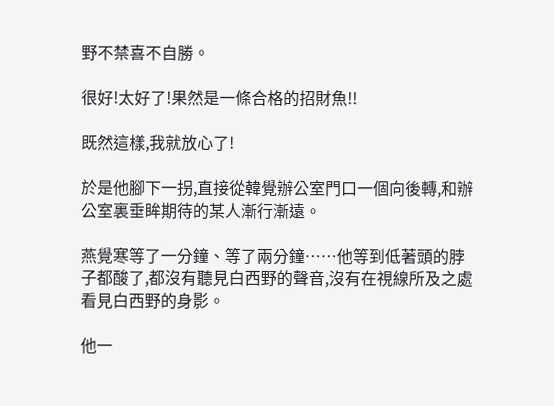野不禁喜不自勝。

很好!太好了!果然是一條合格的招財魚!!

既然這樣,我就放心了!

於是他腳下一拐,直接從韓覺辦公室門口一個向後轉,和辦公室裏垂眸期待的某人漸行漸遠。

燕覺寒等了一分鐘、等了兩分鐘……他等到低著頭的脖子都酸了,都沒有聽見白西野的聲音,沒有在視線所及之處看見白西野的身影。

他一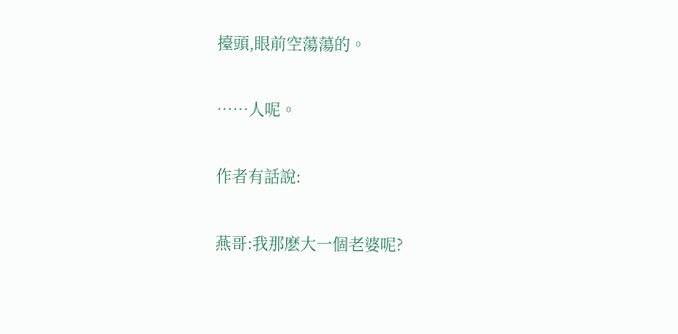擡頭,眼前空蕩蕩的。

……人呢。

作者有話說:

燕哥:我那麽大一個老婆呢?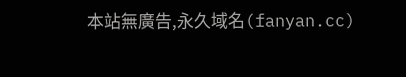本站無廣告,永久域名(fanyan.cc)